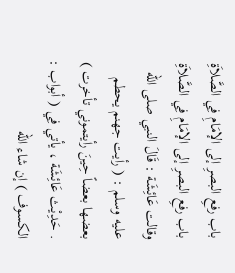باب رفعِ البصرِ إلى الإمَامِ فِي الصَّلاَةِ
باب رفعِ البصرِ إلى الإمَامِ فِي الصَّلاَةِ وقالت عَائِشَة : قَالَ النبي صلى الله عليه وسلم : ( رأيت جهنم يحطم بعضها بعضاً حِينَ رأيتموني تأخرت ) . حَدِيْث عَائِشَة ، يأتي فِي ( أبواب : الكسوف ) إن شاء الله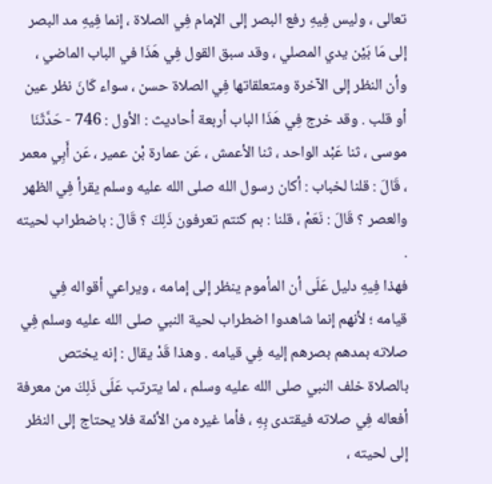تعالى ، وليس فِيهِ رفع البصر إلى الإمام فِي الصلاة ، إنما فِيهِ مد البصر إلى مَا بَيْن يدي المصلي ، وقد سبق القول فِي هَذَا في الباب الماضي ، وأن النظر إلى الآخرة ومتعلقاتها فِي الصلاة حسن ، سواء كَانَ نظر عين أو قلب . وقد خرج فِي هَذَا الباب أربعة أحاديث : الأول : 746 - حَدَّثَنَا موسى ، ثنا عَبْد الواحد ، ثنا الأعمش ، عَن عمارة بْن عمير ، عَن أَبِي معمر ، قَالَ : قلنا لخباب : أكان رسول الله صلى الله عليه وسلم يقرأ فِي الظهر والعصر ؟ قَالَ : نَعَمْ ، قلنا : بم كنتم تعرفون ذَلِكَ ؟ قَالَ : باضطراب لحيته .
فهذا فِيهِ دليل عَلَى أن المأموم ينظر إلى إمامه ، ويراعي أقواله فِي قيامه ؛ لأنهم إنما شاهدوا اضطراب لحية النبي صلى الله عليه وسلم فِي صلاته بمدهم بصرهم إليه فِي قيامه . وهذا قَدْ يقال : إنه يختص بالصلاة خلف النبي صلى الله عليه وسلم ، لما يترتب عَلَى ذَلِكَ من معرفة أفعاله فِي صلاته فيقتدى بِهِ ، فأما غيره من الأئمة فلا يحتاج إلى النظر إلى لحيته ،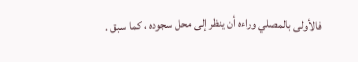فالأولى بالمصلي وراءه أن ينظر إلى محل سجوده ، كما سبق .